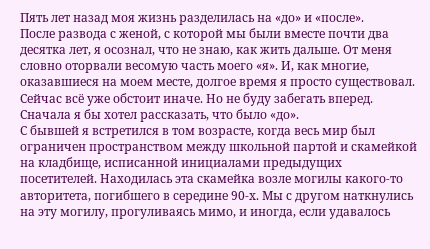Пять лет назад моя жизнь разделилась на «до» и «после».
После развода с женой, с которой мы были вместе почти два десятка лет, я осознал, что не знаю, как жить дальше. От меня словно оторвали весомую часть моего «я». И, как многие, оказавшиеся на моем месте, долгое время я просто существовал.
Сейчас всё уже обстоит иначе. Но не буду забегать вперед. Сначала я бы хотел рассказать, что было «до».
С бывшей я встретился в том возрасте, когда весь мир был ограничен пространством между школьной партой и скамейкой на кладбище, исписанной инициалами предыдущих посетителей. Находилась эта скамейка возле могилы какого-то авторитета, погибшего в середине 90-х. Мы с другом наткнулись на эту могилу, прогуливаясь мимо, и иногда, если удавалось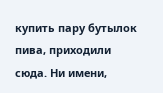купить пару бутылок пива, приходили сюда. Ни имени,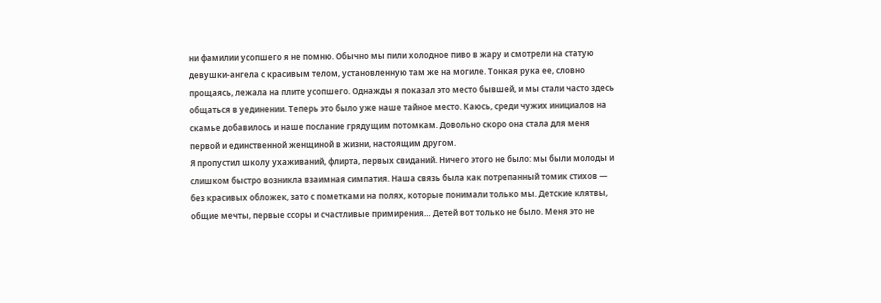ни фамилии усопшего я не помню. Обычно мы пили холодное пиво в жару и смотрели на статую девушки-ангела с красивым телом, установленную там же на могиле. Тонкая рука ее, словно прощаясь, лежала на плите усопшего. Однажды я показал это место бывшей, и мы стали часто здесь общаться в уединении. Теперь это было уже наше тайное место. Каюсь, среди чужих инициалов на скамье добавилось и наше послание грядущим потомкам. Довольно скоро она стала для меня первой и единственной женщиной в жизни, настоящим другом.
Я пропустил школу ухаживаний, флирта, первых свиданий. Ничего этого не было: мы были молоды и слишком быстро возникла взаимная симпатия. Наша связь была как потрепанный томик стихов — без красивых обложек, зато с пометками на полях, которые понимали только мы. Детские клятвы, общие мечты, первые ссоры и счастливые примирения… Детей вот только не было. Меня это не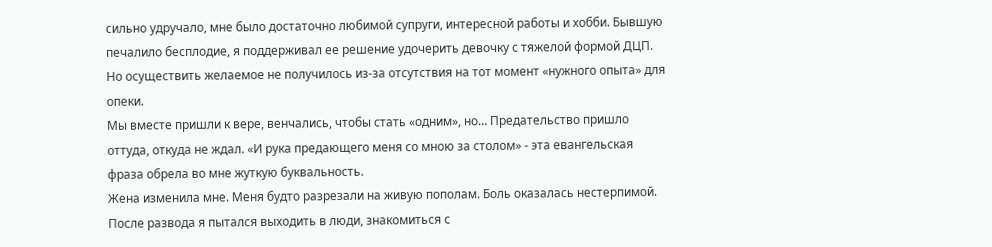сильно удручало, мне было достаточно любимой супруги, интересной работы и хобби. Бывшую печалило бесплодие, я поддерживал ее решение удочерить девочку с тяжелой формой ДЦП. Но осуществить желаемое не получилось из-за отсутствия на тот момент «нужного опыта» для опеки.
Мы вместе пришли к вере, венчались, чтобы стать «одним», но… Предательство пришло оттуда, откуда не ждал. «И рука предающего меня со мною за столом» - эта евангельская фраза обрела во мне жуткую буквальность.
Жена изменила мне. Меня будто разрезали на живую пополам. Боль оказалась нестерпимой.
После развода я пытался выходить в люди, знакомиться с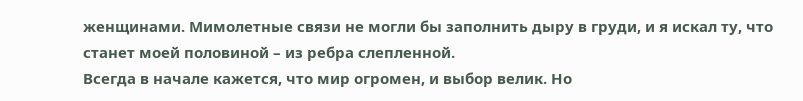женщинами. Мимолетные связи не могли бы заполнить дыру в груди, и я искал ту, что станет моей половиной – из ребра слепленной.
Всегда в начале кажется, что мир огромен, и выбор велик. Но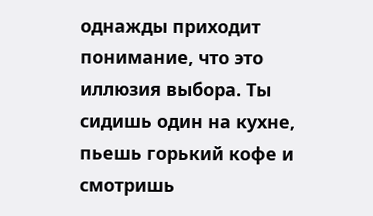однажды приходит понимание, что это иллюзия выбора. Ты сидишь один на кухне, пьешь горький кофе и смотришь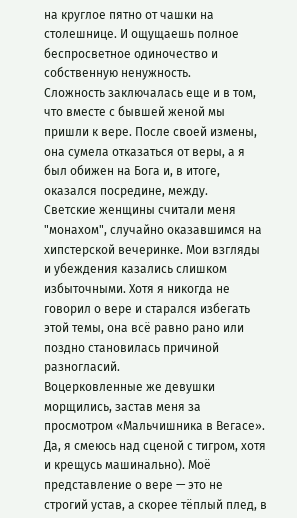на круглое пятно от чашки на столешнице. И ощущаешь полное беспросветное одиночество и собственную ненужность.
Сложность заключалась еще и в том, что вместе с бывшей женой мы пришли к вере. После своей измены, она сумела отказаться от веры, а я был обижен на Бога и, в итоге, оказался посредине, между.
Светские женщины считали меня "монахом", случайно оказавшимся на хипстерской вечеринке. Мои взгляды и убеждения казались слишком избыточными. Хотя я никогда не говорил о вере и старался избегать этой темы, она всё равно рано или поздно становилась причиной разногласий.
Воцерковленные же девушки морщились, застав меня за просмотром «Мальчишника в Вегасе». Да, я смеюсь над сценой с тигром, хотя и крещусь машинально). Моё представление о вере — это не строгий устав, а скорее тёплый плед, в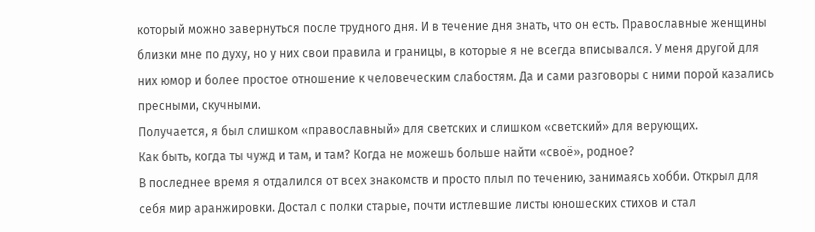который можно завернуться после трудного дня. И в течение дня знать, что он есть. Православные женщины близки мне по духу, но у них свои правила и границы, в которые я не всегда вписывался. У меня другой для них юмор и более простое отношение к человеческим слабостям. Да и сами разговоры с ними порой казались пресными, скучными.
Получается, я был слишком «православный» для светских и слишком «светский» для верующих.
Как быть, когда ты чужд и там, и там? Когда не можешь больше найти «своё», родное?
В последнее время я отдалился от всех знакомств и просто плыл по течению, занимаясь хобби. Открыл для себя мир аранжировки. Достал с полки старые, почти истлевшие листы юношеских стихов и стал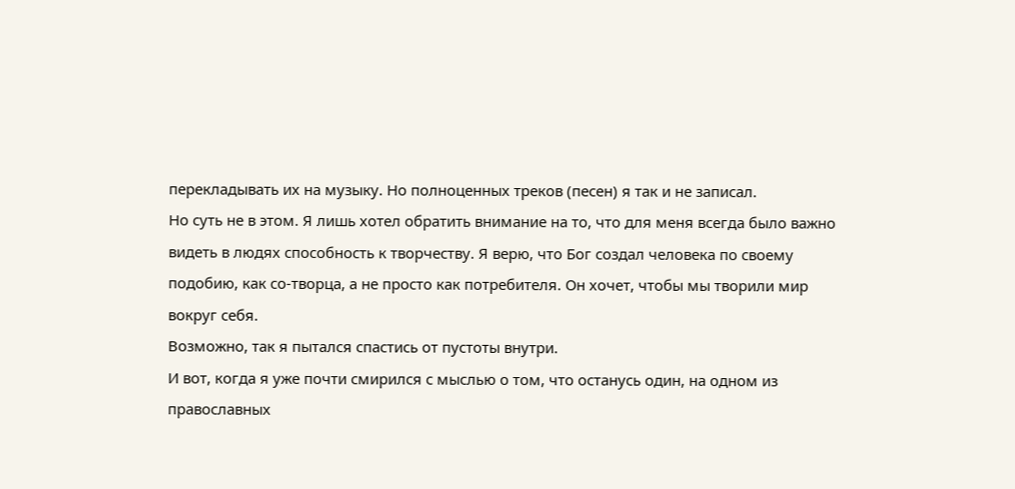перекладывать их на музыку. Но полноценных треков (песен) я так и не записал.
Но суть не в этом. Я лишь хотел обратить внимание на то, что для меня всегда было важно видеть в людях способность к творчеству. Я верю, что Бог создал человека по своему подобию, как со-творца, а не просто как потребителя. Он хочет, чтобы мы творили мир вокруг себя.
Возможно, так я пытался спастись от пустоты внутри.
И вот, когда я уже почти смирился с мыслью о том, что останусь один, на одном из православных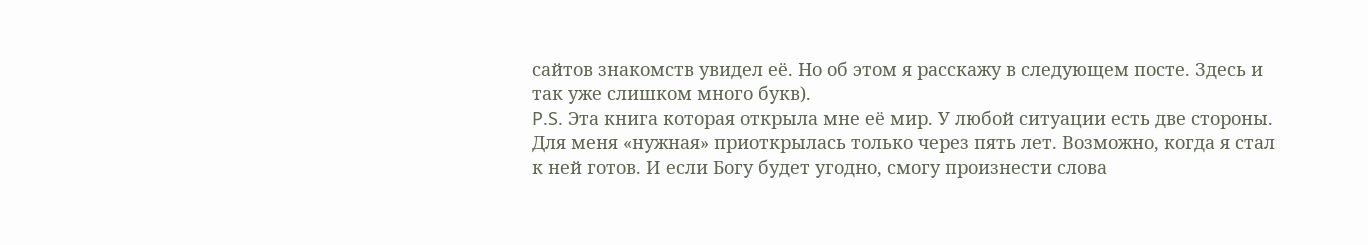сайтов знакомств увидел её. Но об этом я расскажу в следующем посте. Здесь и так уже слишком много букв).
P.S. Эта книга которая открыла мне её мир. У любой ситуации есть две стороны. Для меня «нужная» приоткрылась только через пять лет. Возможно, когда я стал к ней готов. И если Богу будет угодно, смогу произнести слова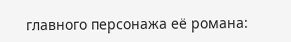главного персонажа её романа: